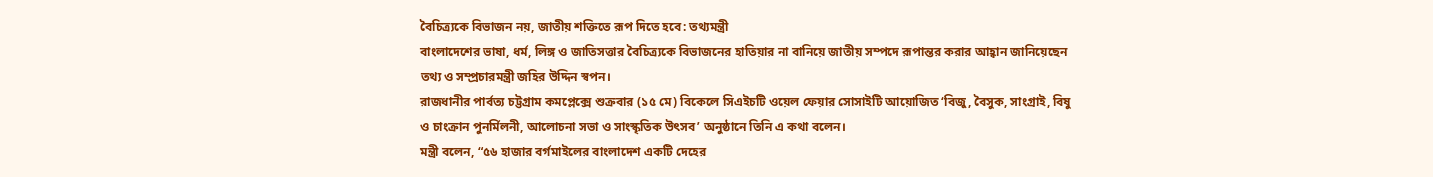বৈচিত্র্যকে বিভাজন নয়, জাতীয় শক্তিতে রূপ দিতে হবে: তথ্যমন্ত্রী
বাংলাদেশের ভাষা, ধর্ম, লিঙ্গ ও জাতিসত্তার বৈচিত্র্যকে বিভাজনের হাতিয়ার না বানিয়ে জাতীয় সম্পদে রূপান্তর করার আহ্বান জানিয়েছেন তথ্য ও সম্প্রচারমন্ত্রী জহির উদ্দিন স্বপন।
রাজধানীর পার্বত্য চট্টগ্রাম কমপ্লেক্সে শুক্রবার (১৫ মে) বিকেলে সিএইচটি ওয়েল ফেয়ার সোসাইটি আয়োজিত ‘বিজু, বৈসুক, সাংগ্রাই, বিষু ও চাংক্রান পুনর্মিলনী, আলোচনা সভা ও সাংস্কৃতিক উৎসব’ অনুষ্ঠানে তিনি এ কথা বলেন।
মন্ত্রী বলেন, “৫৬ হাজার বর্গমাইলের বাংলাদেশ একটি দেহের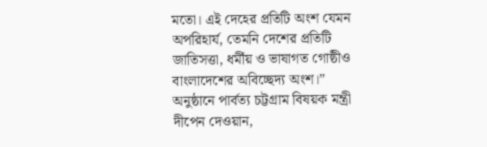মতো। এই দেহের প্রতিটি অংশ যেমন অপরিহার্য, তেমনি দেশের প্রতিটি জাতিসত্তা, ধর্মীয় ও ভাষাগত গোষ্ঠীও বাংলাদেশের অবিচ্ছেদ্য অংশ।”
অনুষ্ঠানে পার্বত্য চট্টগ্রাম বিষয়ক মন্ত্রী দীপেন দেওয়ান,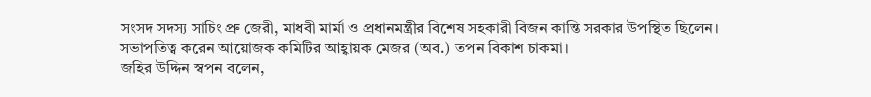সংসদ সদস্য সাচিং প্রু জেরী, মাধবী মার্মা ও প্রধানমন্ত্রীর বিশেষ সহকারী বিজন কান্তি সরকার উপস্থিত ছিলেন।
সভাপতিত্ব করেন আয়োজক কমিটির আহ্বায়ক মেজর (অব.) তপন বিকাশ চাকমা।
জহির উদ্দিন স্বপন বলেন,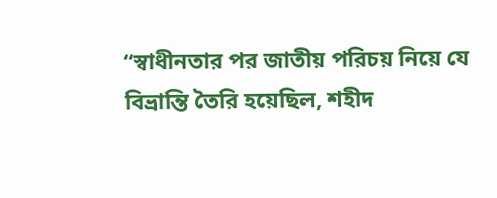“স্বাধীনতার পর জাতীয় পরিচয় নিয়ে যে বিভ্রান্তি তৈরি হয়েছিল, শহীদ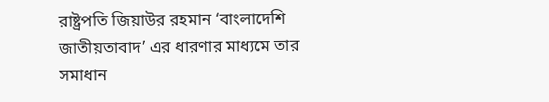রাষ্ট্রপতি জিয়াউর রহমান ‘বাংলাদেশি জাতীয়তাবাদ’ এর ধারণার মাধ্যমে তার সমাধান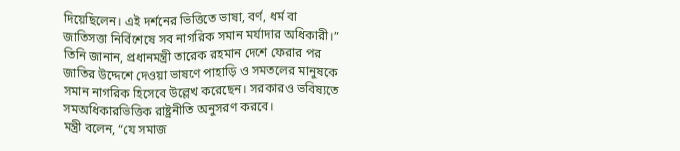দিয়েছিলেন। এই দর্শনের ভিত্তিতে ভাষা, বর্ণ, ধর্ম বা জাতিসত্তা নির্বিশেষে সব নাগরিক সমান মর্যাদার অধিকারী।”
তিনি জানান, প্রধানমন্ত্রী তারেক রহমান দেশে ফেরার পর জাতির উদ্দেশে দেওয়া ভাষণে পাহাড়ি ও সমতলের মানুষকে সমান নাগরিক হিসেবে উল্লেখ করেছেন। সরকারও ভবিষ্যতে সমঅধিকারভিত্তিক রাষ্ট্রনীতি অনুসরণ করবে।
মন্ত্রী বলেন, “যে সমাজ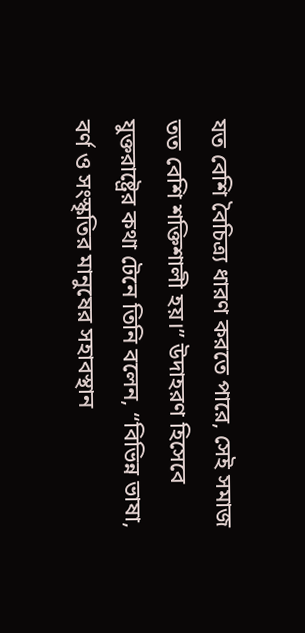যত বেশি বৈচিত্র্য ধারণ করতে পারে, সেই সমাজ তত বেশি শক্তিশালী হয়।” উদাহরণ হিসেবে যুক্তরাষ্ট্রের কথা টেনে তিনি বলেন, “বিভিন্ন ভাষা, বর্ণ ও সংস্কৃতির মানুষের সহাবস্থান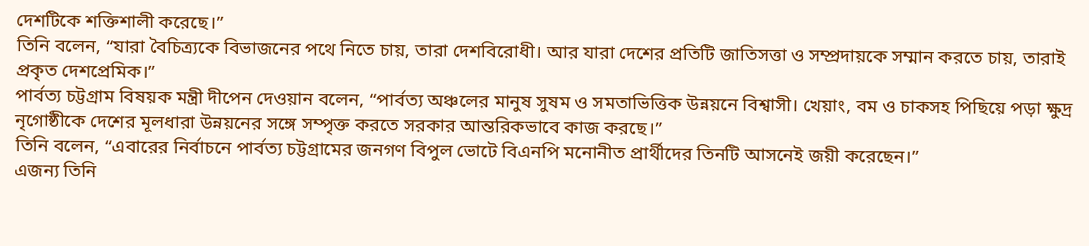দেশটিকে শক্তিশালী করেছে।”
তিনি বলেন, “যারা বৈচিত্র্যকে বিভাজনের পথে নিতে চায়, তারা দেশবিরোধী। আর যারা দেশের প্রতিটি জাতিসত্তা ও সম্প্রদায়কে সম্মান করতে চায়, তারাই প্রকৃত দেশপ্রেমিক।”
পার্বত্য চট্টগ্রাম বিষয়ক মন্ত্রী দীপেন দেওয়ান বলেন, “পার্বত্য অঞ্চলের মানুষ সুষম ও সমতাভিত্তিক উন্নয়নে বিশ্বাসী। খেয়াং, বম ও চাকসহ পিছিয়ে পড়া ক্ষুদ্র নৃগোষ্ঠীকে দেশের মূলধারা উন্নয়নের সঙ্গে সম্পৃক্ত করতে সরকার আন্তরিকভাবে কাজ করছে।”
তিনি বলেন, “এবারের নির্বাচনে পার্বত্য চট্টগ্রামের জনগণ বিপুল ভোটে বিএনপি মনোনীত প্রার্থীদের তিনটি আসনেই জয়ী করেছেন।”
এজন্য তিনি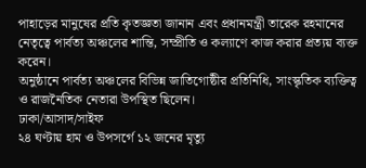পাহাড়ের মানুষের প্রতি কৃতজ্ঞতা জানান এবং প্রধানমন্ত্রী তারেক রহমানের নেতৃত্বে পার্বত্য অঞ্চলের শান্তি, সম্প্রীতি ও কল্যাণে কাজ করার প্রত্যয় ব্যক্ত করেন।
অনুষ্ঠানে পার্বত্য অঞ্চলের বিভিন্ন জাতিগোষ্ঠীর প্রতিনিধি, সাংস্কৃতিক ব্যক্তিত্ব ও রাজনৈতিক নেতারা উপস্থিত ছিলেন।
ঢাকা/আসাদ/সাইফ
২৪ ঘণ্টায় হাম ও উপসর্গে ১২ জনের মৃত্যু